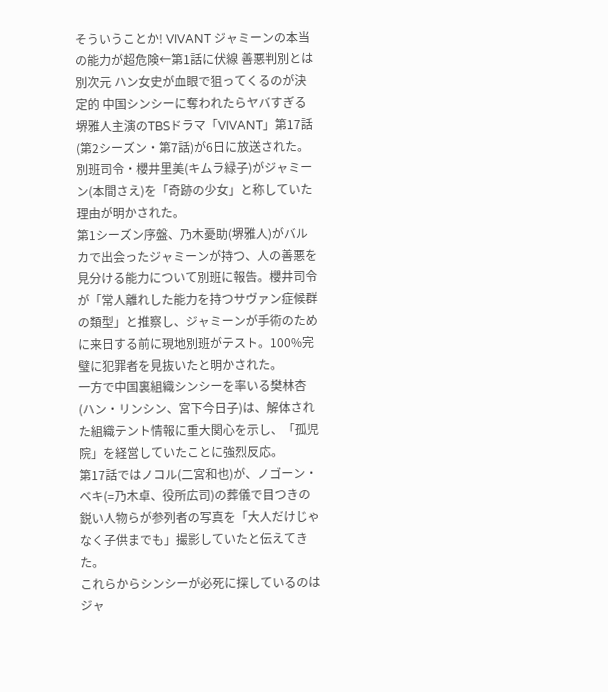そういうことか! VIVANT ジャミーンの本当の能力が超危険←第1話に伏線 善悪判別とは別次元 ハン女史が血眼で狙ってくるのが決定的 中国シンシーに奪われたらヤバすぎる
堺雅人主演のTBSドラマ「VIVANT」第17話(第2シーズン・第7話)が6日に放送された。
別班司令・櫻井里美(キムラ緑子)がジャミーン(本間さえ)を「奇跡の少女」と称していた理由が明かされた。
第1シーズン序盤、乃木憂助(堺雅人)がバルカで出会ったジャミーンが持つ、人の善悪を見分ける能力について別班に報告。櫻井司令が「常人離れした能力を持つサヴァン症候群の類型」と推察し、ジャミーンが手術のために来日する前に現地別班がテスト。100%完璧に犯罪者を見抜いたと明かされた。
一方で中国裏組織シンシーを率いる樊林杏(ハン・リンシン、宮下今日子)は、解体された組織テント情報に重大関心を示し、「孤児院」を経営していたことに強烈反応。
第17話ではノコル(二宮和也)が、ノゴーン・ベキ(=乃木卓、役所広司)の葬儀で目つきの鋭い人物らが参列者の写真を「大人だけじゃなく子供までも」撮影していたと伝えてきた。
これらからシンシーが必死に探しているのはジャ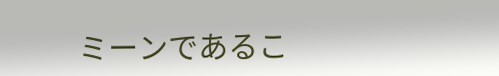ミーンであるこ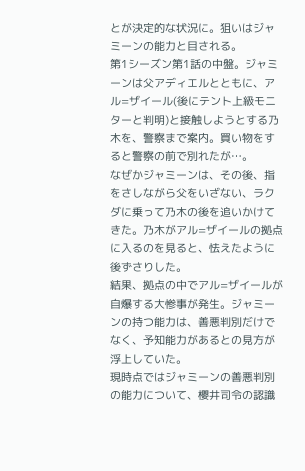とが決定的な状況に。狙いはジャミーンの能力と目される。
第1シーズン第1話の中盤。ジャミーンは父アディエルとともに、アル=ザイール(後にテント上級モニターと判明)と接触しようとする乃木を、警察まで案内。買い物をすると警察の前で別れたが…。
なぜかジャミーンは、その後、指をさしながら父をいざない、ラクダに乗って乃木の後を追いかけてきた。乃木がアル=ザイールの拠点に入るのを見ると、怯えたように後ずさりした。
結果、拠点の中でアル=ザイールが自爆する大惨事が発生。ジャミーンの持つ能力は、善悪判別だけでなく、予知能力があるとの見方が浮上していた。
現時点ではジャミーンの善悪判別の能力について、櫻井司令の認識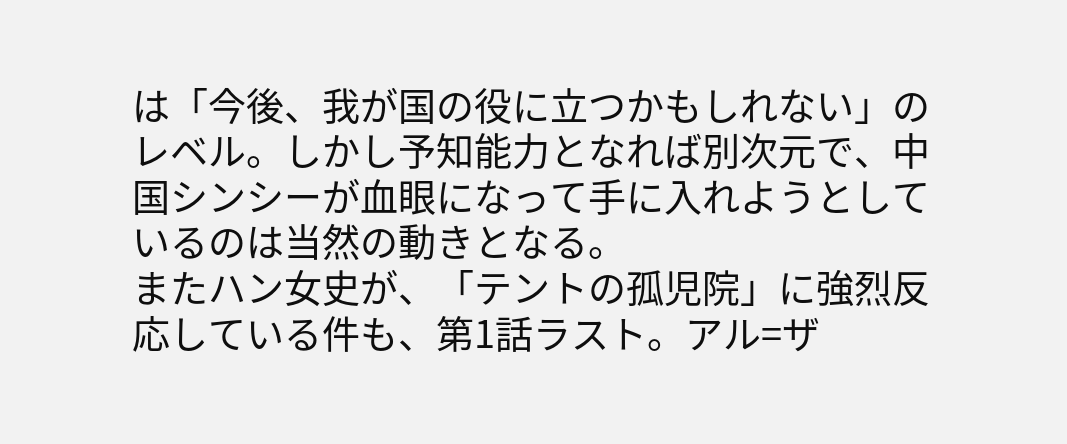は「今後、我が国の役に立つかもしれない」のレベル。しかし予知能力となれば別次元で、中国シンシーが血眼になって手に入れようとしているのは当然の動きとなる。
またハン女史が、「テントの孤児院」に強烈反応している件も、第1話ラスト。アル=ザ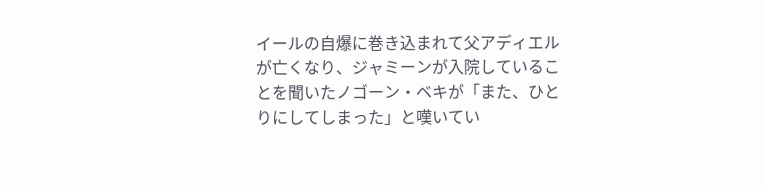イールの自爆に巻き込まれて父アディエルが亡くなり、ジャミーンが入院していることを聞いたノゴーン・ベキが「また、ひとりにしてしまった」と嘆いてい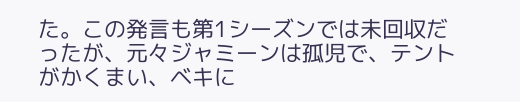た。この発言も第1シーズンでは未回収だったが、元々ジャミーンは孤児で、テントがかくまい、ベキに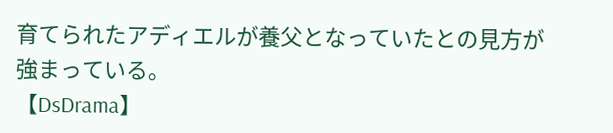育てられたアディエルが養父となっていたとの見方が強まっている。
【DsDrama】